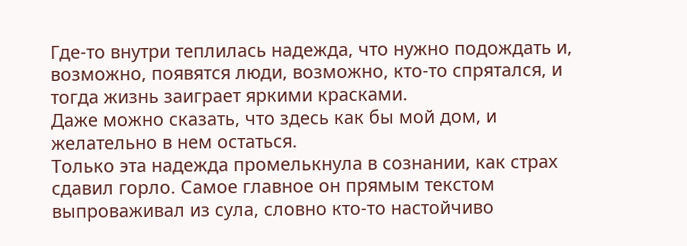Где-то внутри теплилась надежда, что нужно подождать и, возможно, появятся люди, возможно, кто-то спрятался, и тогда жизнь заиграет яркими красками.
Даже можно сказать, что здесь как бы мой дом, и желательно в нем остаться.
Только эта надежда промелькнула в сознании, как страх сдавил горло. Самое главное он прямым текстом выпроваживал из сула, словно кто-то настойчиво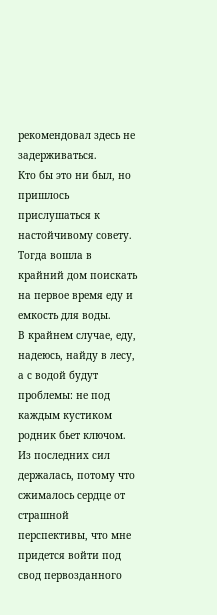рекомендовал здесь не задерживаться.
Кто бы это ни был, но пришлось прислушаться к настойчивому совету.
Тогда вошла в крайний дом поискать на первое время еду и емкость для воды.
В крайнем случае, еду, надеюсь, найду в лесу, а с водой будут проблемы: не под каждым кустиком родник бьет ключом.
Из последних сил держалась, потому что сжималось сердце от страшной перспективы, что мне придется войти под свод первозданного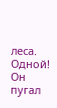леса. Одной!
Он пугал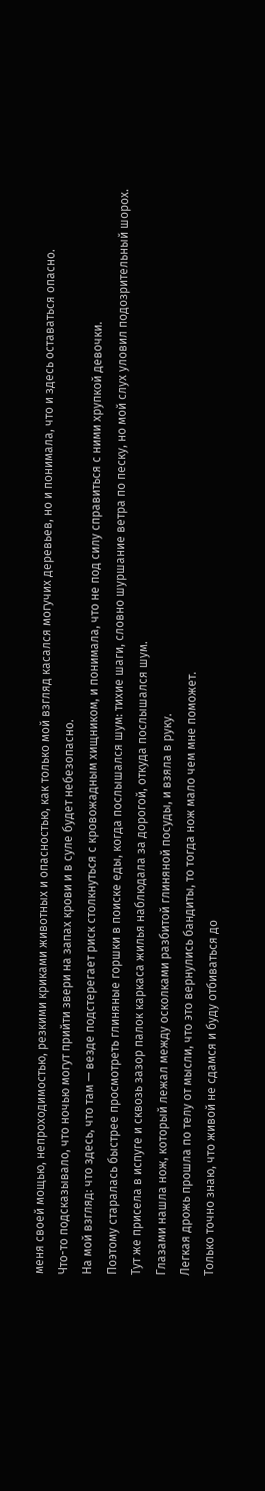меня своей мощью, непроходимостью, резкими криками животных и опасностью, как только мой взгляд касался могучих деревьев, но и понимала, что и здесь оставаться опасно.
Что-то подсказывало, что ночью могут прийти звери на запах крови и в суле будет небезопасно.
На мой взгляд: что здесь, что там — везде подстерегает риск столкнуться с кровожадным хищником, и понимала, что не под силу справиться с ними хрупкой девочки.
Поэтому старалась быстрее просмотреть глиняные горшки в поиске еды, когда послышался шум: тихие шаги, словно шуршание ветра по песку, но мой слух уловил подозрительный шорох.
Тут же присела в испуге и сквозь зазор палок каркаса жилья наблюдала за дорогой, откуда послышался шум.
Глазами нашла нож, который лежал между осколками разбитой глиняной посуды, и взяла в руку.
Легкая дрожь прошла по телу от мысли, что это вернулись бандиты, то тогда нож мало чем мне поможет.
Только точно знаю, что живой не сдамся и буду отбиваться до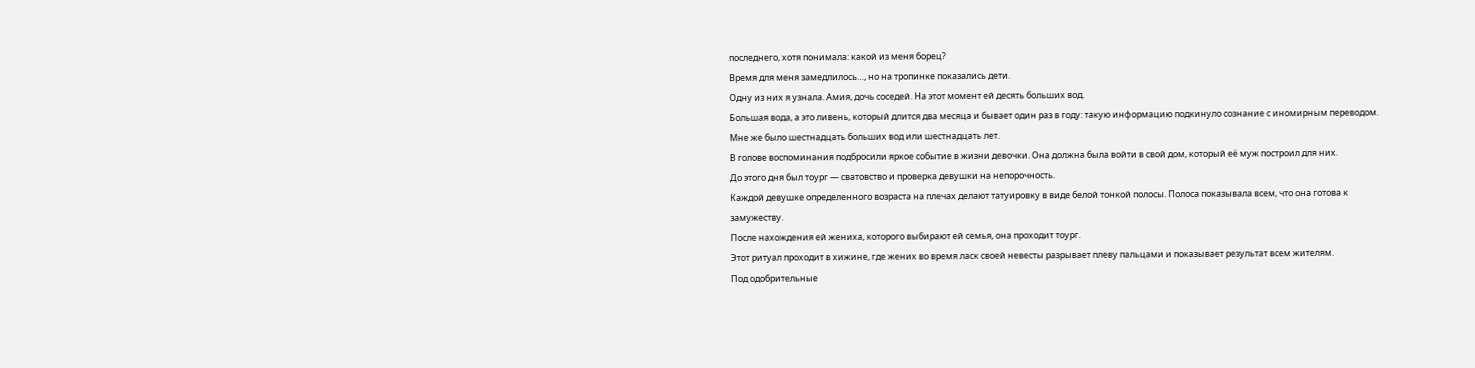последнего, хотя понимала: какой из меня борец?
Время для меня замедлилось…, но на тропинке показались дети.
Одну из них я узнала. Амия, дочь соседей. На этот момент ей десять больших вод.
Большая вода, а это ливень, который длится два месяца и бывает один раз в году: такую информацию подкинуло сознание с иномирным переводом.
Мне же было шестнадцать больших вод или шестнадцать лет.
В голове воспоминания подбросили яркое событие в жизни девочки. Она должна была войти в свой дом, который её муж построил для них.
До этого дня был тоург — сватовство и проверка девушки на непорочность.
Каждой девушке определенного возраста на плечах делают татуировку в виде белой тонкой полосы. Полоса показывала всем, что она готова к замужеству.
После нахождения ей жениха, которого выбирают ей семья, она проходит тоург.
Этот ритуал проходит в хижине, где жених во время ласк своей невесты разрывает плеву пальцами и показывает результат всем жителям.
Под одобрительные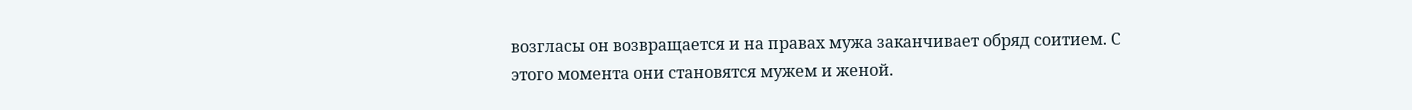возгласы он возвращается и на правах мужа заканчивает обряд соитием. С этого момента они становятся мужем и женой.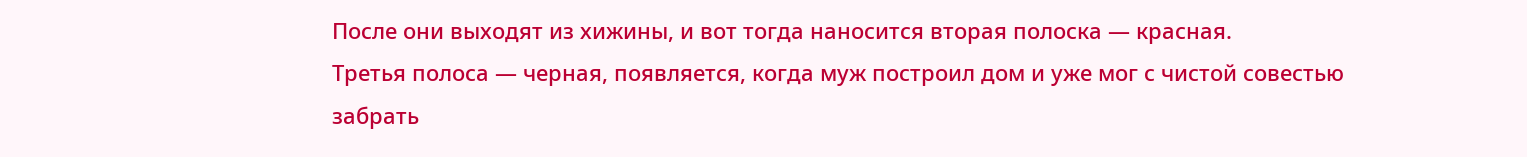После они выходят из хижины, и вот тогда наносится вторая полоска — красная.
Третья полоса — черная, появляется, когда муж построил дом и уже мог с чистой совестью забрать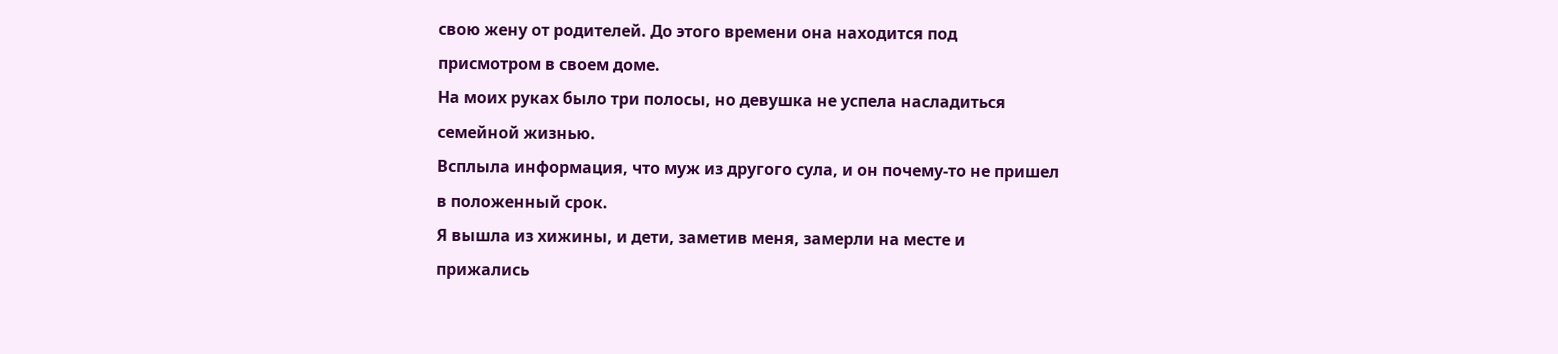свою жену от родителей. До этого времени она находится под присмотром в своем доме.
На моих руках было три полосы, но девушка не успела насладиться семейной жизнью.
Всплыла информация, что муж из другого сула, и он почему-то не пришел в положенный срок.
Я вышла из хижины, и дети, заметив меня, замерли на месте и прижались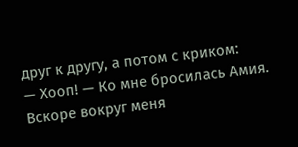друг к другу, а потом с криком:
— Хооп! — Ко мне бросилась Амия.
Вскоре вокруг меня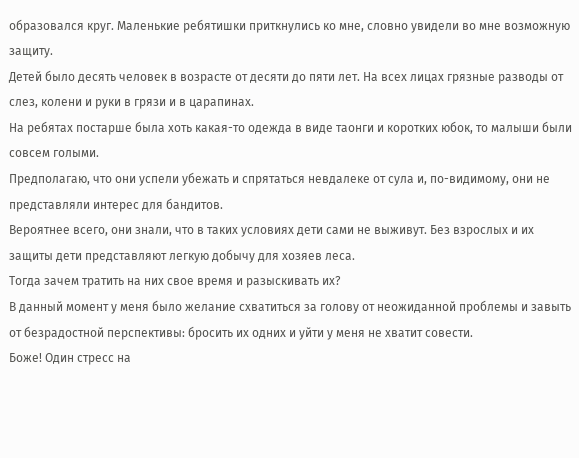образовался круг. Маленькие ребятишки приткнулись ко мне, словно увидели во мне возможную защиту.
Детей было десять человек в возрасте от десяти до пяти лет. На всех лицах грязные разводы от слез, колени и руки в грязи и в царапинах.
На ребятах постарше была хоть какая-то одежда в виде таонги и коротких юбок, то малыши были совсем голыми.
Предполагаю, что они успели убежать и спрятаться невдалеке от сула и, по-видимому, они не представляли интерес для бандитов.
Вероятнее всего, они знали, что в таких условиях дети сами не выживут. Без взрослых и их защиты дети представляют легкую добычу для хозяев леса.
Тогда зачем тратить на них свое время и разыскивать их?
В данный момент у меня было желание схватиться за голову от неожиданной проблемы и завыть от безрадостной перспективы: бросить их одних и уйти у меня не хватит совести.
Боже! Один стресс на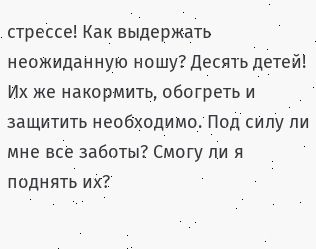стрессе! Как выдержать неожиданную ношу? Десять детей! Их же накормить, обогреть и защитить необходимо. Под силу ли мне все заботы? Смогу ли я поднять их?